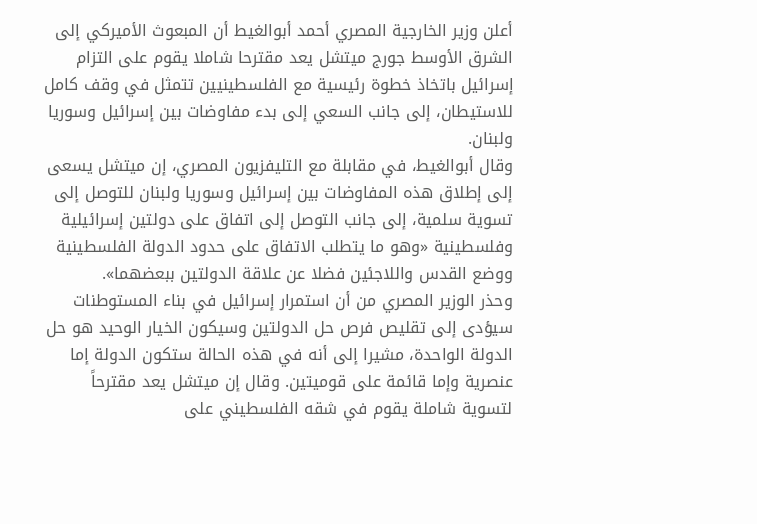أعلن وزير الخارجية المصري أحمد أبوالغيط أن المبعوث الأميركي إلى الشرق الأوسط جورج ميتشل يعد مقترحا شاملا يقوم على التزام إسرائيل باتخاذ خطوة رئيسية مع الفلسطينيين تتمثل في وقف كامل للاستيطان، إلى جانب السعي إلى بدء مفاوضات بين إسرائيل وسوريا ولبنان.
وقال أبوالغيط، في مقابلة مع التليفزيون المصري، إن ميتشل يسعى إلى إطلاق هذه المفاوضات بين إسرائيل وسوريا ولبنان للتوصل إلى تسوية سلمية، إلى جانب التوصل إلى اتفاق على دولتين إسرائيلية وفلسطينية «وهو ما يتطلب الاتفاق على حدود الدولة الفلسطينية ووضع القدس واللاجئين فضلا عن علاقة الدولتين ببعضهما».
وحذر الوزير المصري من أن استمرار إسرائيل في بناء المستوطنات سيؤدى إلى تقليص فرص حل الدولتين وسيكون الخيار الوحيد هو حل الدولة الواحدة، مشيرا إلى أنه في هذه الحالة ستكون الدولة إما عنصرية وإما قائمة على قوميتين. وقال إن ميتشل يعد مقترحاً لتسوية شاملة يقوم في شقه الفلسطيني على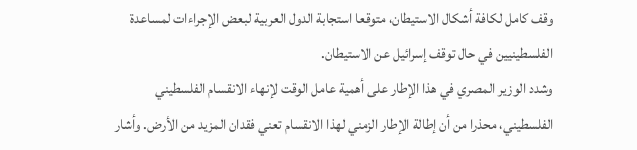وقف كامل لكافة أشكال الاستيطان، متوقعا استجابة الدول العربية لبعض الإجراءات لمساعدة الفلسطينيين في حال توقف إسرائيل عن الاستيطان.
وشدد الوزير المصري في هذا الإطار على أهمية عامل الوقت لإنهاء الانقسام الفلسطيني الفلسطيني، محذرا من أن إطالة الإطار الزمني لهذا الانقسام تعني فقدان المزيد من الأرض. وأشار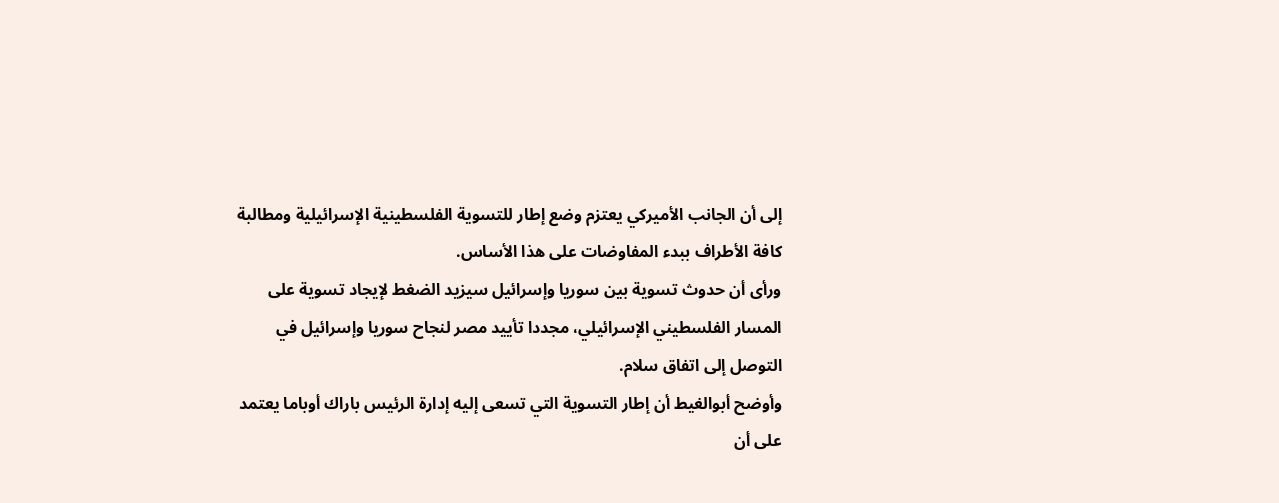إلى أن الجانب الأميركي يعتزم وضع إطار للتسوية الفلسطينية الإسرائيلية ومطالبة كافة الأطراف ببدء المفاوضات على هذا الأساس.
ورأى أن حدوث تسوية بين سوريا وإسرائيل سيزيد الضغط لإيجاد تسوية على المسار الفلسطيني الإسرائيلي، مجددا تأييد مصر لنجاح سوريا وإسرائيل في التوصل إلى اتفاق سلام.
وأوضح أبوالغيط أن إطار التسوية التي تسعى إليه إدارة الرئيس باراك أوباما يعتمد على أن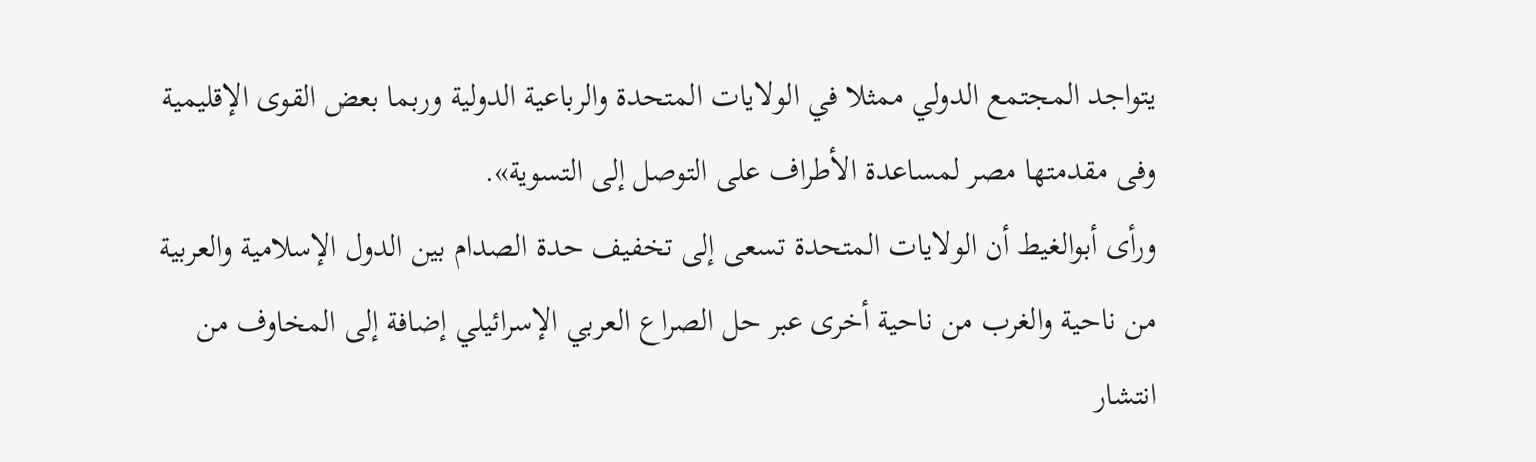يتواجد المجتمع الدولي ممثلا في الولايات المتحدة والرباعية الدولية وربما بعض القوى الإقليمية وفى مقدمتها مصر لمساعدة الأطراف على التوصل إلى التسوية».
ورأى أبوالغيط أن الولايات المتحدة تسعى إلى تخفيف حدة الصدام بين الدول الإسلامية والعربية من ناحية والغرب من ناحية أخرى عبر حل الصراع العربي الإسرائيلي إضافة إلى المخاوف من انتشار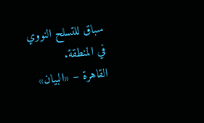سباق للتسلح النووي في المنطقة.
القاهرة – «البيان»